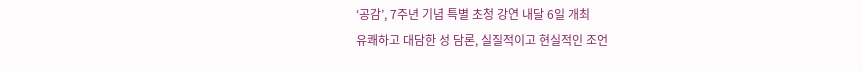‘공감’, 7주년 기념 특별 초청 강연 내달 6일 개최
유쾌하고 대담한 성 담론, 실질적이고 현실적인 조언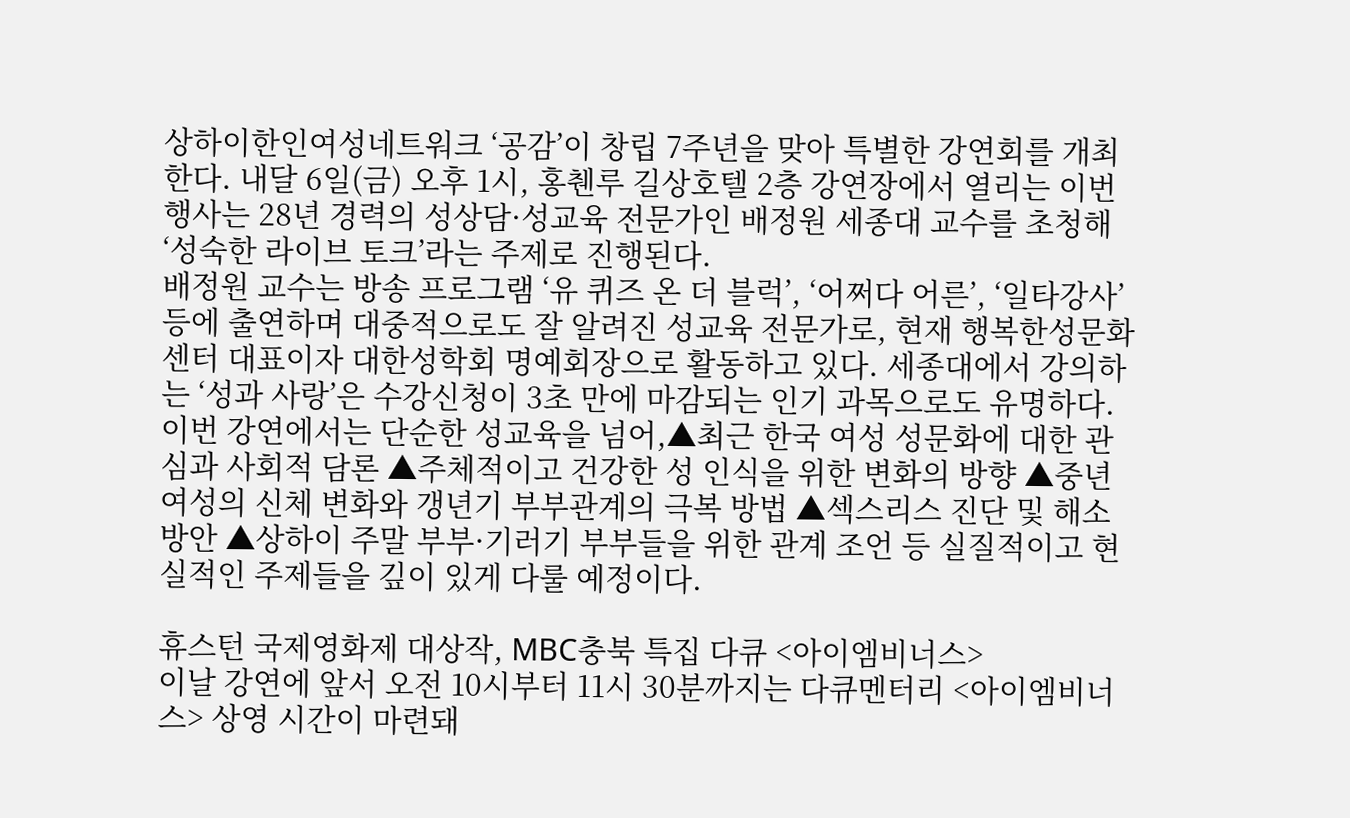상하이한인여성네트워크 ‘공감’이 창립 7주년을 맞아 특별한 강연회를 개최한다. 내달 6일(금) 오후 1시, 홍췐루 길상호텔 2층 강연장에서 열리는 이번 행사는 28년 경력의 성상담·성교육 전문가인 배정원 세종대 교수를 초청해 ‘성숙한 라이브 토크’라는 주제로 진행된다.
배정원 교수는 방송 프로그램 ‘유 퀴즈 온 더 블럭’, ‘어쩌다 어른’, ‘일타강사’ 등에 출연하며 대중적으로도 잘 알려진 성교육 전문가로, 현재 행복한성문화센터 대표이자 대한성학회 명예회장으로 활동하고 있다. 세종대에서 강의하는 ‘성과 사랑’은 수강신청이 3초 만에 마감되는 인기 과목으로도 유명하다.
이번 강연에서는 단순한 성교육을 넘어,▲최근 한국 여성 성문화에 대한 관심과 사회적 담론 ▲주체적이고 건강한 성 인식을 위한 변화의 방향 ▲중년 여성의 신체 변화와 갱년기 부부관계의 극복 방법 ▲섹스리스 진단 및 해소 방안 ▲상하이 주말 부부·기러기 부부들을 위한 관계 조언 등 실질적이고 현실적인 주제들을 깊이 있게 다룰 예정이다.

휴스턴 국제영화제 대상작, MBC충북 특집 다큐 <아이엠비너스>
이날 강연에 앞서 오전 10시부터 11시 30분까지는 다큐멘터리 <아이엠비너스> 상영 시간이 마련돼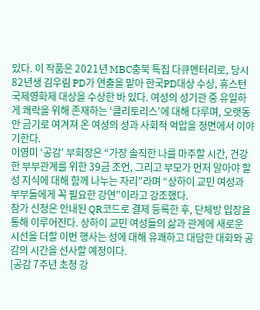있다. 이 작품은 2021년 MBC충북 특집 다큐멘터리로, 당시 82년생 김우림 PD가 연출을 맡아 한국PD대상 수상, 휴스턴 국제영화제 대상을 수상한 바 있다. 여성의 성기관 중 유일하게 쾌락을 위해 존재하는 ‘클리토리스’에 대해 다루며, 오랫동안 금기로 여겨져 온 여성의 성과 사회적 억압을 정면에서 이야기한다.
이영미 ‘공감’ 부회장은 “가장 솔직한 나를 마주할 시간, 건강한 부부관계를 위한 39금 조언, 그리고 부모가 먼저 알아야 할 성 지식에 대해 함께 나누는 자리”라며 “상하이 교민 여성과 부부들에게 꼭 필요한 강연”이라고 강조했다.
참가 신청은 안내된 QR코드로 결제 등록한 후, 단체방 입장을 통해 이루어진다. 상하이 교민 여성들의 삶과 관계에 새로운 시선을 더할 이번 행사는 성에 대해 유쾌하고 대담한 대화와 공감의 시간을 선사할 예정이다.
[공감 7주년 초청 강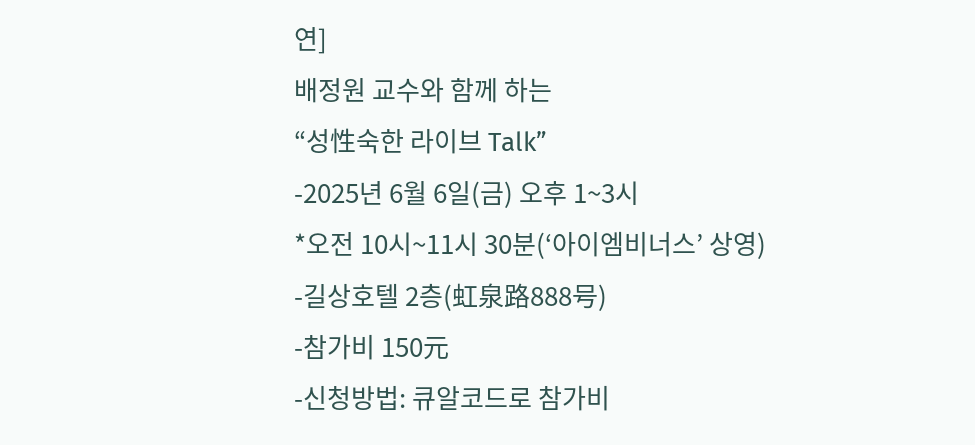연]
배정원 교수와 함께 하는
“성性숙한 라이브 Talk”
-2025년 6월 6일(금) 오후 1~3시
*오전 10시~11시 30분(‘아이엠비너스’ 상영)
-길상호텔 2층(虹泉路888号)
-참가비 150元
-신청방법: 큐알코드로 참가비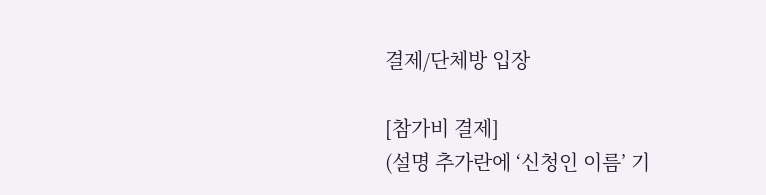결제/단체방 입장

[참가비 결제]
(설명 추가란에 ‘신청인 이름’ 기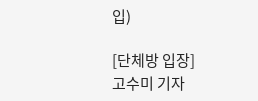입)

[단체방 입장]
고수미 기자